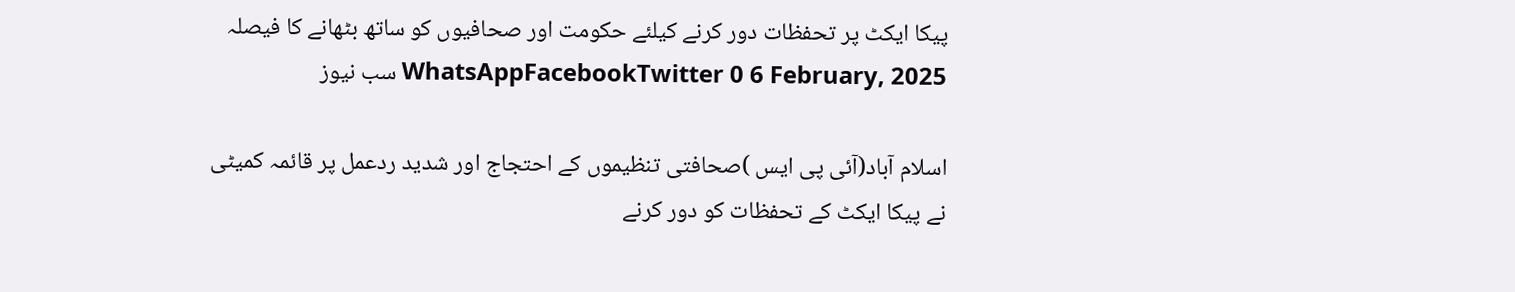پیکا ایکٹ پر تحفظات دور کرنے کیلئے حکومت اور صحافیوں کو ساتھ بٹھانے کا فیصلہ WhatsAppFacebookTwitter 0 6 February, 2025 سب نیوز

اسلام آباد(آئی پی ایس )صحافتی تنظیموں کے احتجاج اور شدید ردعمل پر قائمہ کمیٹی نے پیکا ایکٹ کے تحفظات کو دور کرنے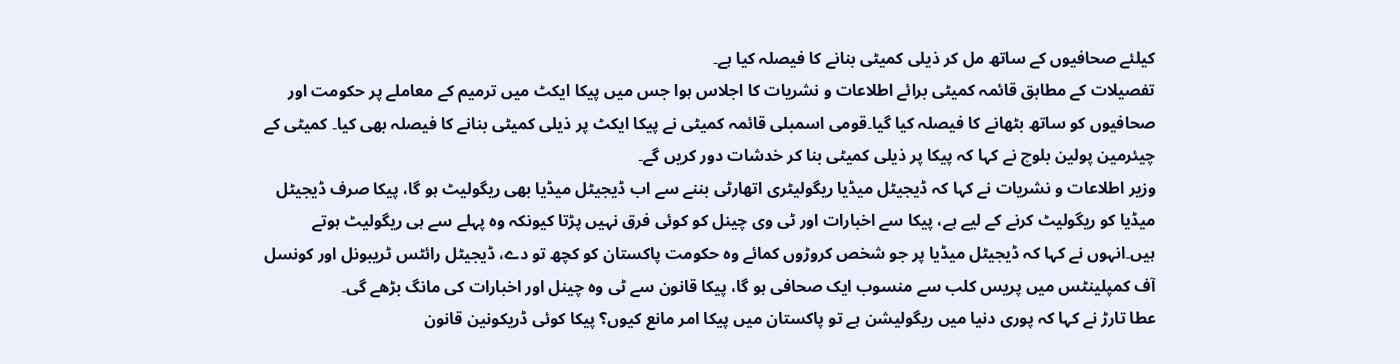کیلئے صحافیوں کے ساتھ مل کر ذیلی کمیٹی بنانے کا فیصلہ کیا ہے۔
تفصیلات کے مطابق قائمہ کمیٹی برائے اطلاعات و نشریات کا اجلاس ہوا جس میں پیکا ایکٹ میں ترمیم کے معاملے پر حکومت اور صحافیوں کو ساتھ بٹھانے کا فیصلہ کیا گیا۔قومی اسمبلی قائمہ کمیٹی نے پیکا ایکٹ پر ذیلی کمیٹی بنانے کا فیصلہ بھی کیا۔ کمیٹی کے چیئرمین پولین بلوچ نے کہا کہ پیکا پر ذیلی کمیٹی بنا کر خدشات دور کریں گے۔
وزیر اطلاعات و نشریات نے کہا کہ ڈیجیٹل میڈیا ریگولیٹری اتھارٹی بننے سے اب ڈیجیٹل میڈیا بھی ریگولیٹ ہو گا، پیکا صرف ڈیجیٹل میڈیا کو ریگولیٹ کرنے کے لیے ہے، پیکا سے اخبارات اور ٹی وی چینل کو کوئی فرق نہیں پڑتا کیونکہ وہ پہلے سے ہی ریگولیٹ ہوتے ہیں۔انہوں نے کہا کہ ڈیجیٹل میڈیا پر جو شخص کروڑوں کمائے وہ حکومت پاکستان کو کچھ تو دے، ڈیجیٹل رائٹس ٹریبونل اور کونسل آف کمپلینٹس میں پریس کلب سے منسوب ایک صحافی ہو گا، پیکا قانون سے ٹی وہ چینل اور اخبارات کی مانگ بڑھے گی۔
عطا تارڑ نے کہا کہ پوری دنیا میں ریگولیشن ہے تو پاکستان میں پیکا امر مانع کیوں؟ پیکا کوئی ڈریکونین قانون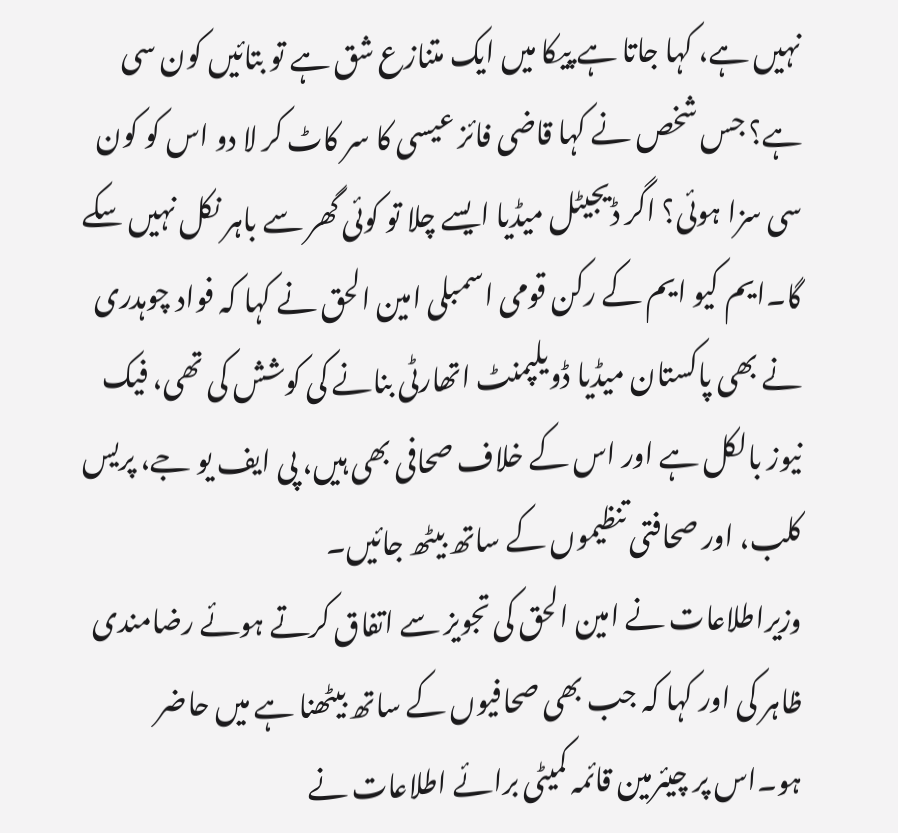نہیں ہے، کہا جاتا ہے پیکا میں ایک متنازع شق ہے تو بتائیں کون سی ہے؟ جس شخص نے کہا قاضی فائز عیسی کا سر کاٹ کر لا دو اس کو کون سی سزا ہوئی؟ اگر ڈیجیٹل میڈیا ایسے چلا تو کوئی گھر سے باہر نکل نہیں سکے گا۔ایم کیو ایم کے رکن قومی اسمبلی امین الحق نے کہا کہ فواد چوہدری نے بھی پاکستان میڈیا ڈویلپمنٹ اتھارٹی بنانے کی کوشش کی تھی، فیک نیوز بالکل ہے اور اس کے خلاف صحافی بھی ہیں، پی ایف یو جے، پریس کلب، اور صحافتی تنظیموں کے ساتھ بیٹھ جائیں۔
وزیراطلاعات نے امین الحق کی تجویز سے اتفاق کرتے ہوئے رضامندی ظاہر کی اور کہا کہ جب بھی صحافیوں کے ساتھ بیٹھنا ہے میں حاضر ہو۔اس پر چیئرمین قائمہ کمیٹی برائے اطلاعات نے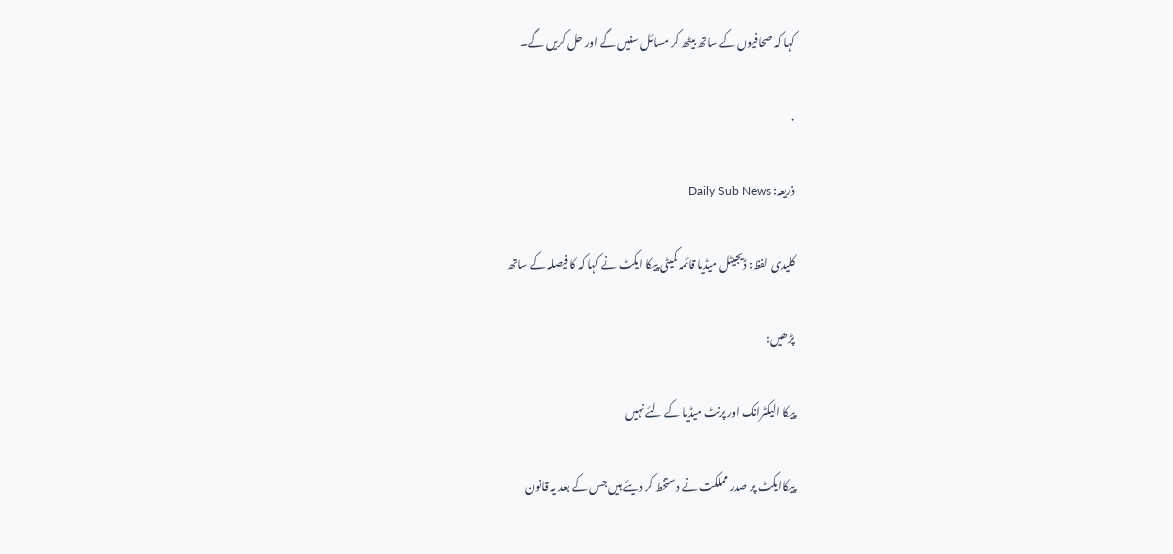کہا کہ صحافیوں کے ساتھ بیٹھ کر مسائل سنیں گے اور حل کریں گے۔

.

ذریعہ: Daily Sub News

کلیدی لفظ: ڈیجیٹل میڈیا قائمہ کمیٹی پیکا ایکٹ نے کہا کہ کا فیصلہ کے ساتھ

پڑھیں:

پیکا الیکٹرانک اور پرنٹ میڈیا کے لئے نہیں

پیکاایکٹ پر صدر مملکت نے دستخط کر دیئے ہیں جس کے بعد یہ قانون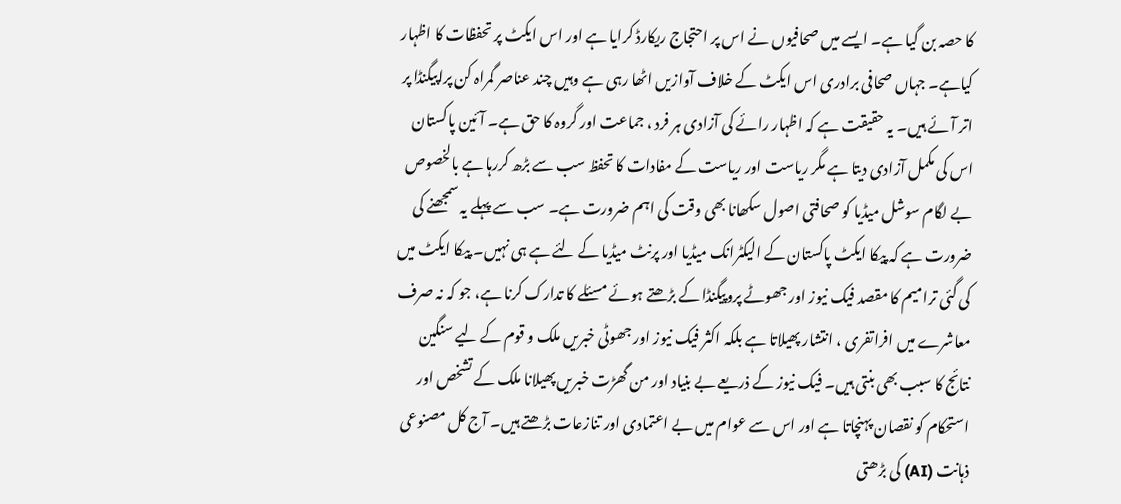کا حصہ بن گیا ہے۔ ایسے میں صحافیوں نے اس پر احتجاج ریکارڈ کرایا ہے اور اس ایکٹ پر تحفظات کا اظہار کیاہے۔ جہاں صحافی برادری اس ایکٹ کے خلاف آوازیں اٹھا رہی ہے وہیں چند عناصر گمراہ کن پراپیگنڈا پر اتر آئے ہیں۔ یہ حقیقت ہے کہ اظہار رائے کی آزادی ہر فرد ، جماعت اور گروہ کا حق ہے۔ آئین پاکستان اس کی مکمل آزادی دیتا ہے مگر ریاست اور ریاست کے مفادات کا تحفظ سب سے بڑھ کررہا ہے بالخصوص بے لگام سوشل میڈیا کو صحافتی اصول سکھانا بھی وقت کی اہم ضرورت ہے۔ سب سے پہلے یہ سمجھنے کی ضرورت ہے کہ پیکا ایکٹ پاکستان کے الیکٹرانک میڈیا اور پرنٹ میڈیا کے لئے ہے ہی نہیں۔ پیکا ایکٹ میں کی گئی ترامیم کا مقصد فیک نیوز اور جھوٹے پروپیگنڈا کے بڑھتے ہوئے مسئلے کا تدارک کرنا ہے، جو کہ نہ صرف معاشرے میں افراتفری ، انتشار پھیلاتا ہے بلکہ اکثر فیک نیوز اور جھوٹی خبریں ملک و قوم کے لیے سنگین نتائج کا سبب بھی بنتی ہیں۔ فیک نیوز کے ذریعے بے بنیاد اور من گھڑت خبریں پھیلانا ملک کے تشخص اور استحکام کو نقصان پہنچاتا ہے اور اس سے عوام میں بے اعتمادی اور تنازعات بڑھتے ہیں۔ آج کل مصنوعی ذہانت (AI) کی بڑھتی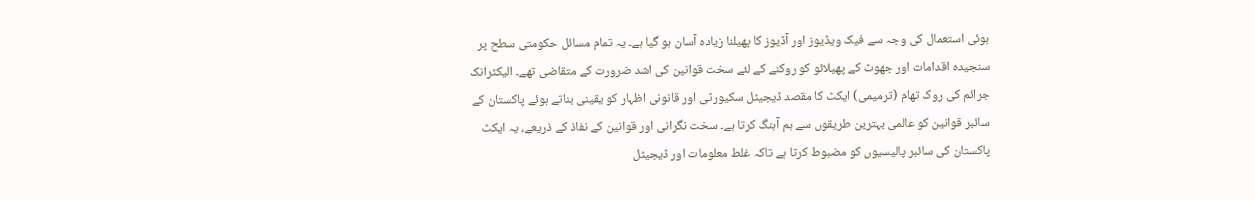ہوئی استعمال کی وجہ سے فیک ویڈیوز اور آڈیوز کا پھیلنا زیادہ آسان ہو گیا ہے۔ یہ تمام مسائل حکومتی سطح پر سنجیدہ اقدامات اور جھوٹ کے پھیلائو کو روکنے کے لئے سخت قوانین کی اشد ضرورت کے متقاضی تھے۔ الیکٹرانک جرائم کی روک تھام (ترمیمی) ایکٹ کا مقصد ڈیجیٹل سکیورٹی اور قانونی اظہار کو یقینی بناتے ہوئے پاکستان کے سائبر قوانین کو عالمی بہترین طریقوں سے ہم آہنگ کرتا ہے۔ سخت نگرانی اور قوانین کے نفاذ کے ذریعے، یہ ایکٹ پاکستان کی سائبر پالیسیوں کو مضبوط کرتا ہے تاکہ غلط معلومات اور ڈیجیٹل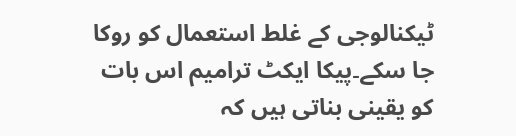ٹیکنالوجی کے غلط استعمال کو روکا جا سکے۔پیکا ایکٹ ترامیم اس بات کو یقینی بناتی ہیں کہ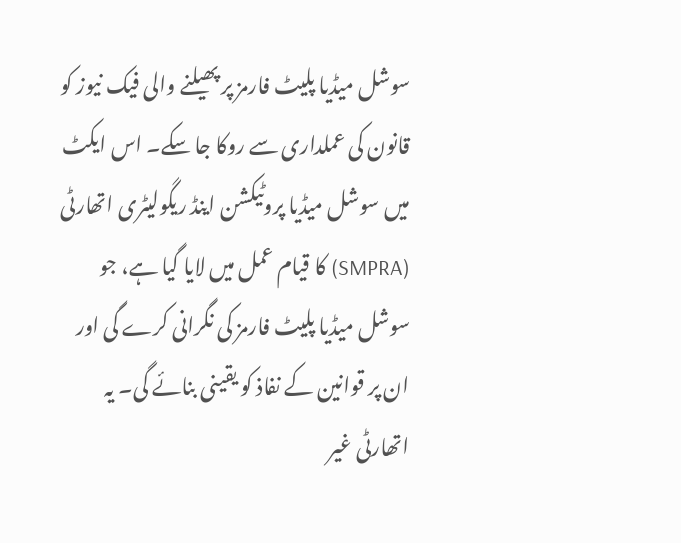سوشل میڈیا پلیٹ فارمز پر پھیلنے والی فیک نیوز کو قانون کی عملداری سے روکا جا سکے۔ اس ایکٹ میں سوشل میڈیا پروٹیکشن اینڈ ریگولیٹری اتھارٹی (SMPRA) کا قیام عمل میں لایا گیا ہے، جو سوشل میڈیا پلیٹ فارمز کی نگرانی کرے گی اور ان پر قوانین کے نفاذ کو یقینی بنائے گی۔ یہ اتھارٹی غیر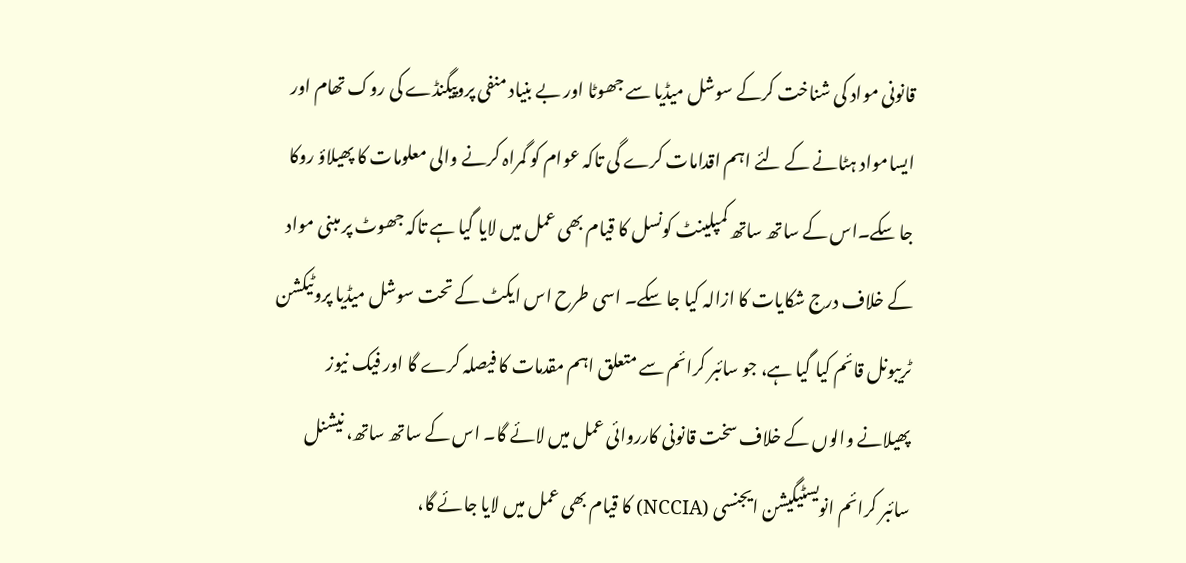قانونی مواد کی شناخت کرکے سوشل میڈیا سے جھوٹا اور بے بنیاد منفی پروپیگنڈے کی روک تھام اور ایسامواد ہٹانے کے لئے اہم اقدامات کرے گی تاکہ عوام کو گمراہ کرنے والی معلومات کا پھیلاؤ روکا جا سکے۔اس کے ساتھ ساتھ کمپلینٹ کونسل کا قیام بھی عمل میں لایا گیا ہے تاکہ جھوٹ پر مبنی مواد کے خلاف درج شکایات کا ازالہ کیا جا سکے۔ اسی طرح اس ایکٹ کے تحت سوشل میڈیا پروٹیکشن ٹریبونل قائم کیا گیا ہے، جو سائبر کرائم سے متعلق اہم مقدمات کا فیصلہ کرے گا اور فیک نیوز پھیلانے والوں کے خلاف سخت قانونی کارروائی عمل میں لائے گا۔ اس کے ساتھ ساتھ، نیشنل سائبر کرائم انویسٹیگیشن ایجنسی (NCCIA) کا قیام بھی عمل میں لایا جائے گا،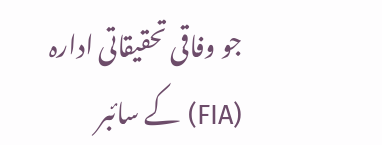جو وفاقی تحقیقاتی ادارہ (FIA) کے سائبر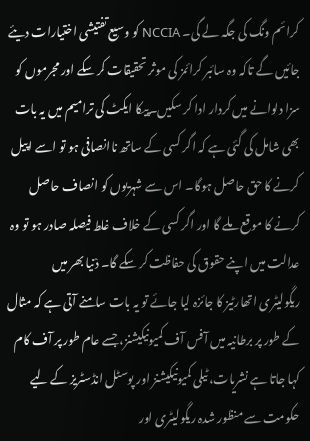کرائم ونگ کی جگہ لے گی۔ NCCIA کو وسیع تفتیشی اختیارات دیئے جائیں گے تاکہ وہ سائبر کرائمز کی موثر تحقیقات کر سکے اور مجرموں کو سزا دلوانے میں کردار ادا کر سکیں۔پیکا ایکٹ کی ترامیم میں یہ بات بھی شامل کی گئی ہے کہ اگر کسی کے ساتھ ناانصافی ہو تو اسے اپیل کرنے کا حق حاصل ہوگا۔ اس سے شہریوں کو انصاف حاصل کرنے کا موقع ملے گا اور اگر کسی کے خلاف غلط فیصلہ صادر ہو تو وہ عدالت میں اپنے حقوق کی حفاظت کر سکے گا۔ دْنیا بھر میں ریگولیٹری اتھارٹیز کا جائزہ لیا جائے تو یہ بات سامنے آتی ہے کہ مثال کے طور پر برطانیہ میں آفس آف کمیونیکیشنز، جسے عام طور پر آف کام کہا جاتا ہے نشریات، ٹیلی کمیونیکیشنز اور پوسٹل انڈسٹریز کے لیے حکومت سے منظور شدہ ریگولیٹری اور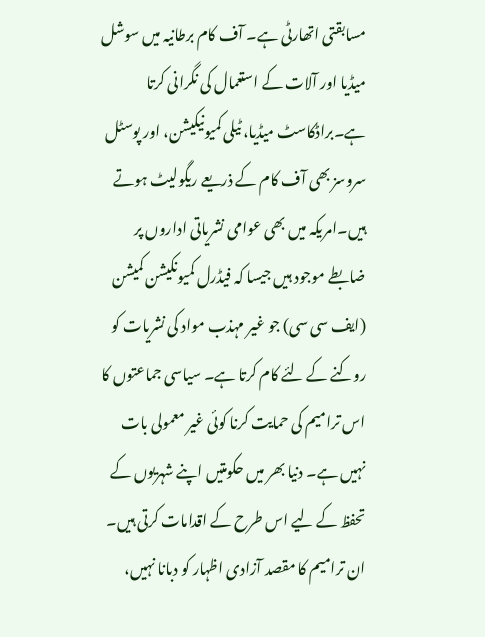مسابقتی اتھارٹی ہے۔ آف کام برطانیہ میں سوشل میڈیا اور آلات کے استعمال کی نگرانی کرتا ہے۔براڈکاسٹ میڈیا، ٹیلی کمیونیکیشن، اور پوسٹل سروسز بھی آف کام کے ذریعے ریگولیٹ ہوتے ہیں۔امریکہ میں بھی عوامی نشریاتی اداروں پر ضابطے موجود ہیں جیسا کہ فیڈرل کمیونکیشن کمیشن (ایف سی سی) جو غیر مہذب مواد کی نشریات کو روکنے کے لئے کام کرتا ہے۔ سیاسی جماعتوں کا اس ترامیم کی حمایت کرنا کوئی غیر معمولی بات نہیں ہے۔ دنیا بھر میں حکومتیں اپنے شہریوں کے تحفظ کے لیے اس طرح کے اقدامات کرتی ہیں۔ ان ترامیم کا مقصد آزادی اظہار کو دبانا نہیں،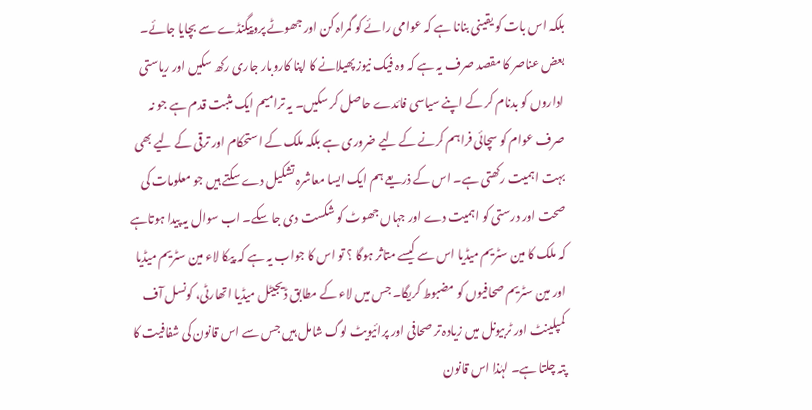بلکہ اس بات کو یقینی بنانا ہے کہ عوامی رائے کو گمراہ کن اور جھوٹے پروپیگنڈے سے بچایا جائے۔ بعض عناصر کا مقصد صرف یہ ہے کہ وہ فیک نیوز پھیلانے کا اپنا کاروبار جاری رکھ سکیں اور ریاستی اداروں کو بدنام کر کے اپنے سیاسی فائدے حاصل کر سکیں۔ یہ ترامیم ایک مثبت قدم ہے جو نہ صرف عوام کو سچائی فراہم کرنے کے لیے ضروری ہے بلکہ ملک کے استحکام اور ترقی کے لیے بھی بہت اہمیت رکھتی ہے۔ اس کے ذریعے ہم ایک ایسا معاشرہ تشکیل دے سکتے ہیں جو معلومات کی صحت اور درستی کو اہمیت دے اور جہاں جھوٹ کو شکست دی جا سکے۔ اب سوال یہ پیدا ہوتاہے کہ ملک کا مین سٹریم میڈیا اس سے کیسے متاثر ہوگا ؟ تو اس کا جواب یہ ہے کہ پیکا لاء مین سٹریم میڈیا اور مین سٹریم صحافیوں کو مضبوط کریگا۔ جس میں لاء کے مطابق ڈیجیٹل میڈیا اتھارٹی، کونسل آف کمپلینٹ اور ٹربیونل میں زیادہ تر صحافی اور پرائیویٹ لوگ شامل ہیں جس سے اس قانون کی شفافیت کا پتہ چلتا ہے۔ لہٰذا اس قانون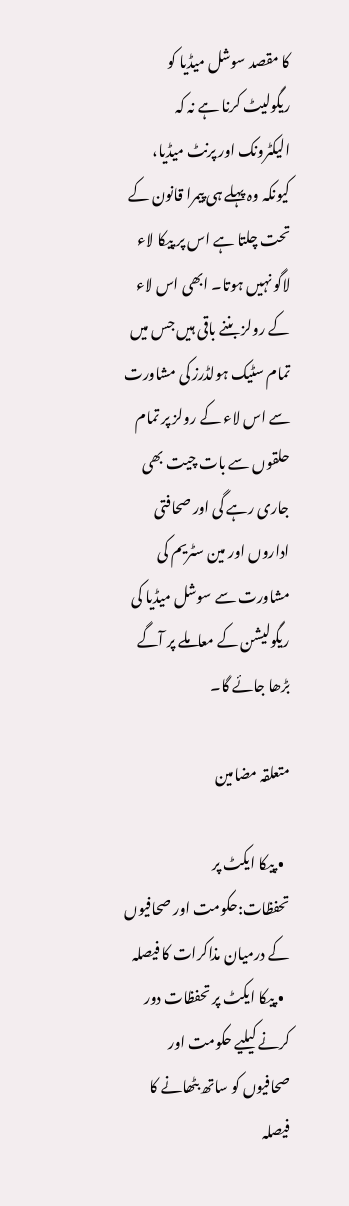کا مقصد سوشل میڈیا کو ریگولیٹ کرنا ہے نہ کہ الیکٹرونک اور پرنٹ میڈیا، کیونکہ وہ پہلے ہی پیمرا قانون کے تحت چلتا ہے اس پر پیکا لاء لاگو نہیں ہوتا۔ ابھی اس لاء کے رولز بننے باقی ہیں جس میں تمام سٹیک ہولڈرز کی مشاورت سے اس لاء کے رولز پر تمام حلقوں سے بات چیت بھی جاری رہے گی اور صحافتی اداروں اور مین سٹریم کی مشاورت سے سوشل میڈیا کی ریگولیشن کے معاملے پر آگے بڑھا جائے گا۔

متعلقہ مضامین

  • پیکا ایکٹ پر تحفظات:حکومت اور صحافیوں کے درمیان مذاکرات کا فیصلہ
  • پیکا ایکٹ پر تحفظات دور کرنے کیلیے حکومت اور صحافیوں کو ساتھ بٹھانے کا فیصلہ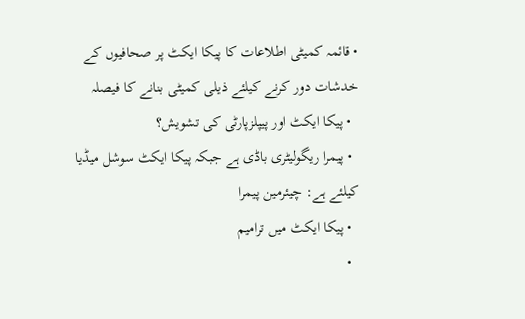• قائمہ کمیٹی اطلاعات کا پیکا ایکٹ پر صحافیوں کے خدشات دور کرنے کیلئے ذیلی کمیٹی بنانے کا فیصلہ
  • پیکا ایکٹ اور پیپلزپارٹی کی تشویش؟
  • پیمرا ریگولیٹری باڈی ہے جبکہ پیکا ایکٹ سوشل میڈیا کیلئے ہے: چیئرمین پیمرا
  • پیکا ایکٹ میں ترامیم
  •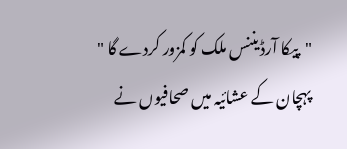"پیکا آرڈیننس ملک کو کمزور کردے گا " پہچان کے عشائیہ میں صحافیوں نے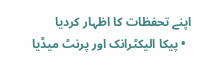اپنے تحفظات کا اظہار کردیا
  • پیکا الیکٹرانک اور پرنٹ میڈیا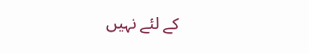کے لئے نہیں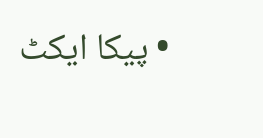• پیکا ایکٹ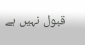قبول نہیں ہے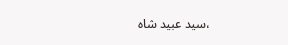،سید عبید شاہ